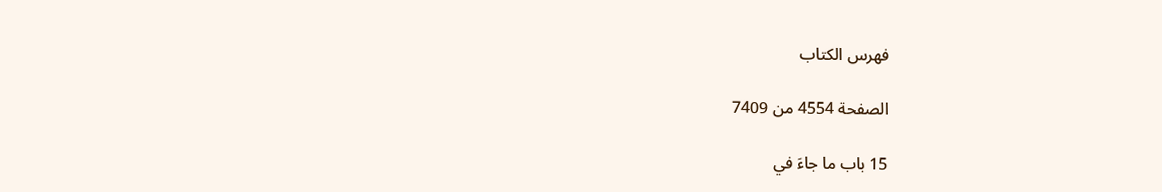فهرس الكتاب

الصفحة 4554 من 7409

15 باب ما جاءَ في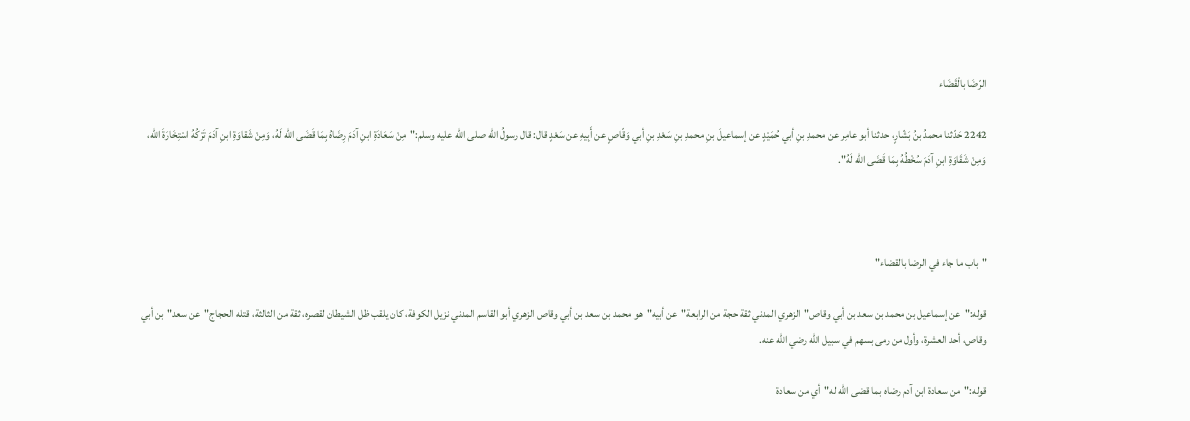الرّضَا بالْقَضَاء

2242 حَدّثنا محمدُ بنُ بَشّارٍ، حدثنا أبو عامِر عن محمدِ بنِ أبي حُمَيْدٍ عن إسماعيلَ بنِ محمدِ بنِ سَعْدِ بنِ أبي وَقّاصٍ عن أَبِيهِ عن سَعْدٍ قال: قال رسولُ الله صلى الله عليه وسلم:"مِنْ سَعَادَةِ ابنِ آدَمَ رِضَاهُ بِمَا قَضَى الله لَهُ، وَمِنْ شَقاوَةِ ابنِ آدَمَ تَرْكُهُ اسْتِخَارَةَ الله، وَمِنْ شَقَاوَةِ ابنِ آدَمَ سُخْطُهُ بِمَا قَضَى الله لَهُ".



"باب ما جاء في الرضا بالقضاء"

قوله:"عن إسماعيل بن محمد بن سعد بن أبي وقاص"الزهري المدني ثقة حجة من الرابعة"عن أبيه"هو محمد بن سعد بن أبي وقاص الزهري أبو القاسم المدني نزيل الكوفة، كان يلقب ظل الشيطان لقصره، ثقة من الثالثة، قتله الحجاج"عن سعد"بن أبي وقاص، أحد العشرة، وأول من رمى بسهم في سبيل الله رضي الله عنه.

قوله:"من سعادة ابن آدم رضاه بما قضى الله له"أي من سعادة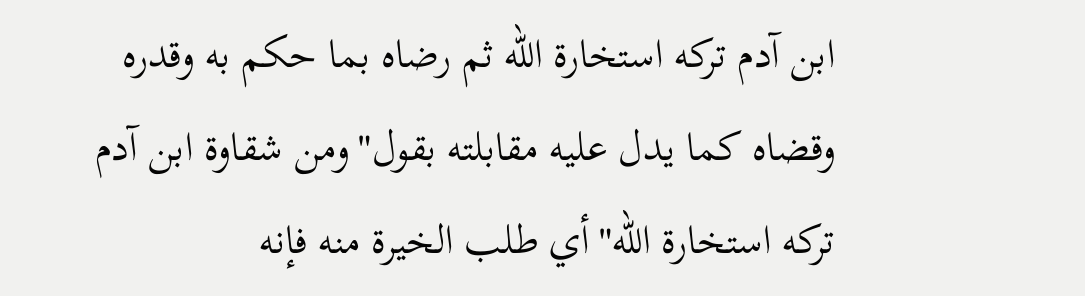ابن آدم تركه استخارة الله ثم رضاه بما حكم به وقدره وقضاه كما يدل عليه مقابلته بقول"ومن شقاوة ابن آدم تركه استخارة الله"أي طلب الخيرة منه فإنه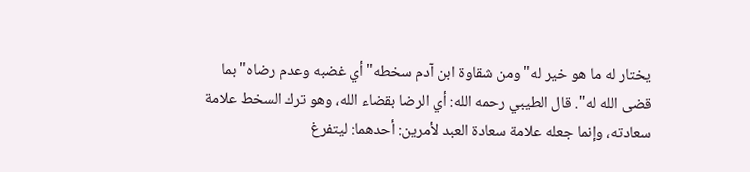يختار له ما هو خير له"ومن شقاوة ابن آدم سخطه"أي غضبه وعدم رضاه"بما قضى الله له". قال الطيبي رحمه الله: أي الرضا بقضاء الله، وهو ترك السخط علامة سعادته، وإنما جعله علامة سعادة العبد لأمرين: أحدهما: ليتفرغ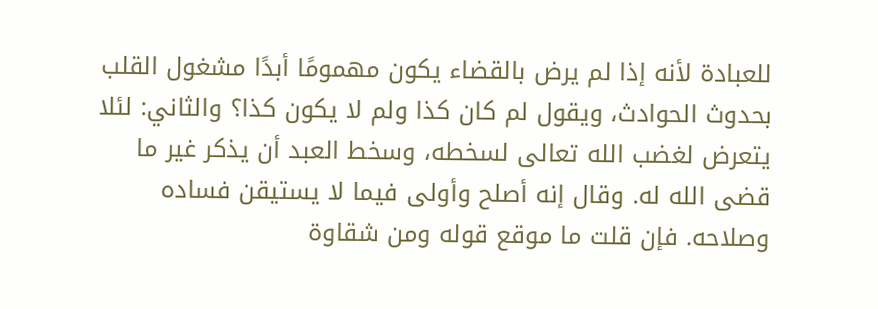للعبادة لأنه إذا لم يرض بالقضاء يكون مهمومًا أبدًا مشغول القلب بحدوث الحوادث، ويقول لم كان كذا ولم لا يكون كذا؟ والثاني: لئلا يتعرض لغضب الله تعالى لسخطه، وسخط العبد أن يذكر غير ما قضى الله له. وقال إنه أصلح وأولى فيما لا يستيقن فساده وصلاحه. فإن قلت ما موقع قوله ومن شقاوة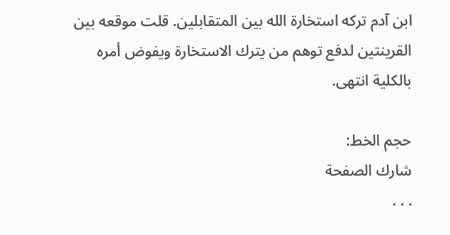ابن آدم تركه استخارة الله بين المتقابلين. قلت موقعه بين القرينتين لدفع توهم من يترك الاستخارة ويفوض أمره بالكلية انتهى.

حجم الخط:
شارك الصفحة
. . .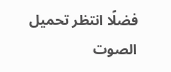فضلًا انتظر تحميل الصوت